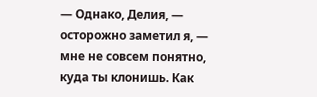— Однако, Делия, — осторожно заметил я, — мне не совсем понятно, куда ты клонишь. Как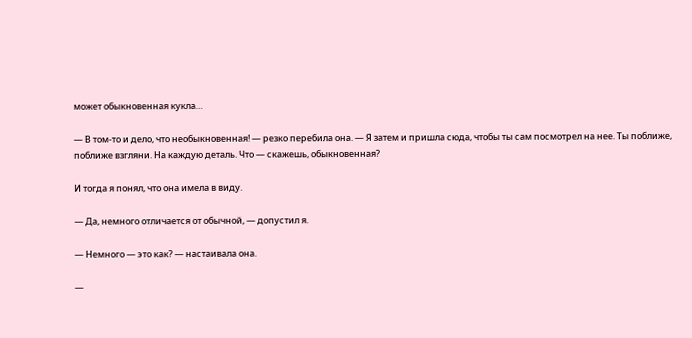может обыкновенная кукла…

— В том-то и дело, что необыкновенная! — резко перебила она. — Я затем и пришла сюда, чтобы ты сам посмотрел на нее. Ты поближе, поближе взгляни. На каждую деталь. Что — скажешь, обыкновенная?

И тогда я понял, что она имела в виду.

— Да, немного отличается от обычной, — допустил я.

— Немного — это как? — настаивала она.

—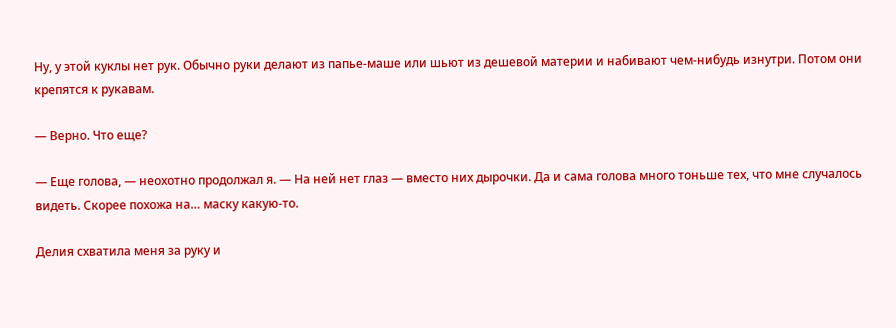Ну, у этой куклы нет рук. Обычно руки делают из папье-маше или шьют из дешевой материи и набивают чем-нибудь изнутри. Потом они крепятся к рукавам.

— Верно. Что еще?

— Еще голова, — неохотно продолжал я. — На ней нет глаз — вместо них дырочки. Да и сама голова много тоньше тех, что мне случалось видеть. Скорее похожа на… маску какую-то.

Делия схватила меня за руку и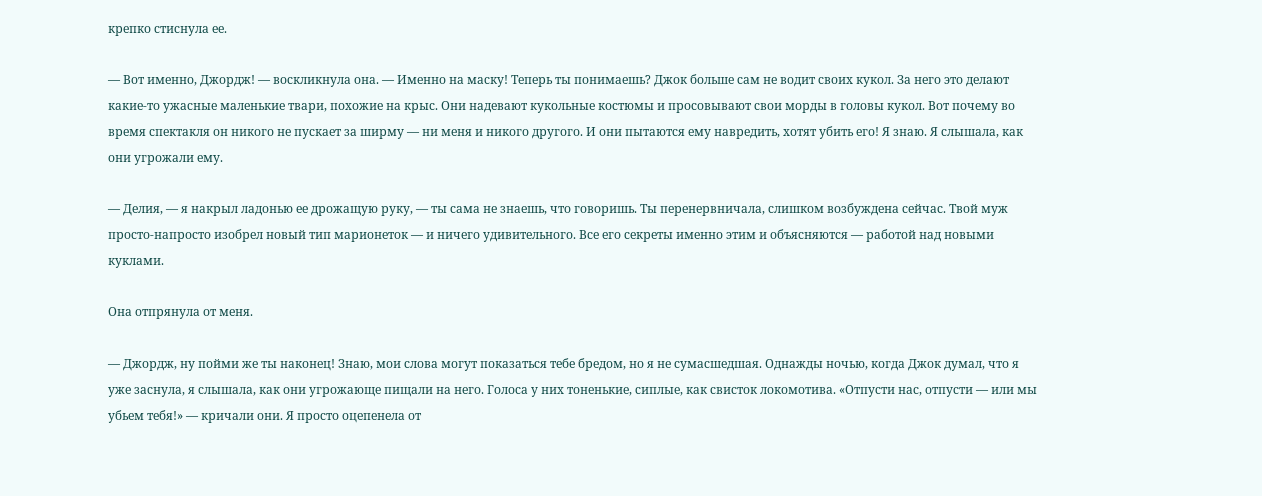крепко стиснула ее.

— Вот именно, Джордж! — воскликнула она. — Именно на маску! Теперь ты понимаешь? Джок больше сам не водит своих кукол. За него это делают какие-то ужасные маленькие твари, похожие на крыс. Они надевают кукольные костюмы и просовывают свои морды в головы кукол. Вот почему во время спектакля он никого не пускает за ширму — ни меня и никого другого. И они пытаются ему навредить, хотят убить его! Я знаю. Я слышала, как они угрожали ему.

— Делия, — я накрыл ладонью ее дрожащую руку, — ты сама не знаешь, что говоришь. Ты перенервничала, слишком возбуждена сейчас. Твой муж просто-напросто изобрел новый тип марионеток — и ничего удивительного. Все его секреты именно этим и объясняются — работой над новыми куклами.

Она отпрянула от меня.

— Джордж, ну пойми же ты наконец! Знаю, мои слова могут показаться тебе бредом, но я не сумасшедшая. Однажды ночью, когда Джок думал, что я уже заснула, я слышала, как они угрожающе пищали на него. Голоса у них тоненькие, сиплые, как свисток локомотива. «Отпусти нас, отпусти — или мы убьем тебя!» — кричали они. Я просто оцепенела от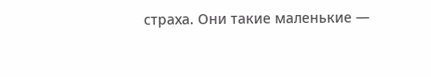страха. Они такие маленькие —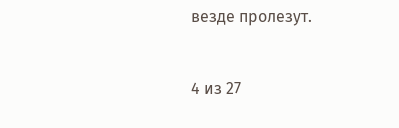везде пролезут.



4 из 27